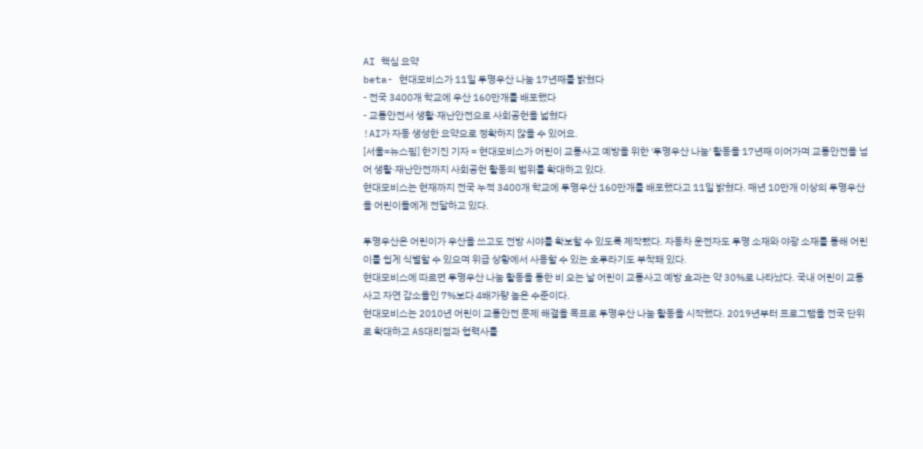AI 핵심 요약
beta- 현대모비스가 11일 투명우산 나눔 17년째를 밝혔다
- 전국 3400개 학교에 우산 160만개를 배포했다
- 교통안전서 생활·재난안전으로 사회공헌을 넓혔다
!AI가 자동 생성한 요약으로 정확하지 않을 수 있어요.
[서울=뉴스핌] 한기진 기자 = 현대모비스가 어린이 교통사고 예방을 위한 '투명우산 나눔' 활동을 17년째 이어가며 교통안전을 넘어 생활·재난안전까지 사회공헌 활동의 범위를 확대하고 있다.
현대모비스는 현재까지 전국 누적 3400개 학교에 투명우산 160만개를 배포했다고 11일 밝혔다. 매년 10만개 이상의 투명우산을 어린이들에게 전달하고 있다.

투명우산은 어린이가 우산을 쓰고도 전방 시야를 확보할 수 있도록 제작됐다. 자동차 운전자도 투명 소재와 야광 소재를 통해 어린이를 쉽게 식별할 수 있으며 위급 상황에서 사용할 수 있는 호루라기도 부착돼 있다.
현대모비스에 따르면 투명우산 나눔 활동을 통한 비 오는 날 어린이 교통사고 예방 효과는 약 30%로 나타났다. 국내 어린이 교통사고 자연 감소율인 7%보다 4배가량 높은 수준이다.
현대모비스는 2010년 어린이 교통안전 문제 해결을 목표로 투명우산 나눔 활동을 시작했다. 2019년부터 프로그램을 전국 단위로 확대하고 AS대리점과 협력사를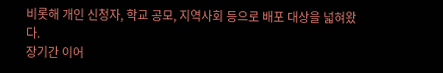비롯해 개인 신청자, 학교 공모, 지역사회 등으로 배포 대상을 넓혀왔다.
장기간 이어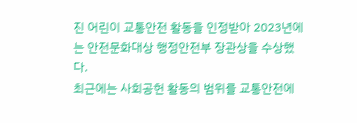진 어린이 교통안전 활동을 인정받아 2023년에는 안전문화대상 행정안전부 장관상을 수상했다.
최근에는 사회공헌 활동의 범위를 교통안전에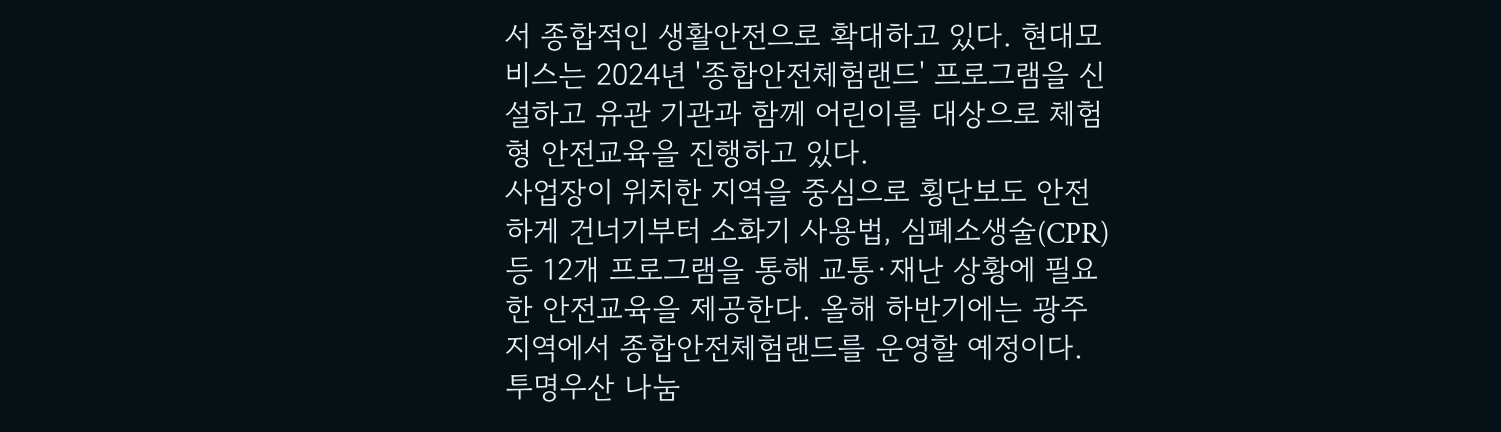서 종합적인 생활안전으로 확대하고 있다. 현대모비스는 2024년 '종합안전체험랜드' 프로그램을 신설하고 유관 기관과 함께 어린이를 대상으로 체험형 안전교육을 진행하고 있다.
사업장이 위치한 지역을 중심으로 횡단보도 안전하게 건너기부터 소화기 사용법, 심폐소생술(CPR) 등 12개 프로그램을 통해 교통·재난 상황에 필요한 안전교육을 제공한다. 올해 하반기에는 광주 지역에서 종합안전체험랜드를 운영할 예정이다.
투명우산 나눔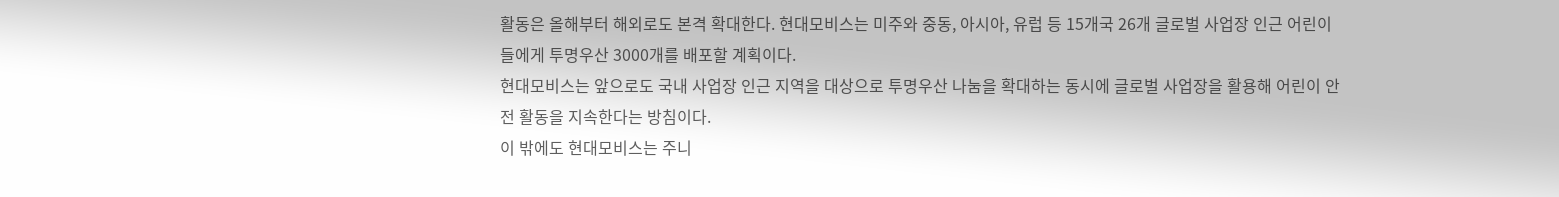활동은 올해부터 해외로도 본격 확대한다. 현대모비스는 미주와 중동, 아시아, 유럽 등 15개국 26개 글로벌 사업장 인근 어린이들에게 투명우산 3000개를 배포할 계획이다.
현대모비스는 앞으로도 국내 사업장 인근 지역을 대상으로 투명우산 나눔을 확대하는 동시에 글로벌 사업장을 활용해 어린이 안전 활동을 지속한다는 방침이다.
이 밖에도 현대모비스는 주니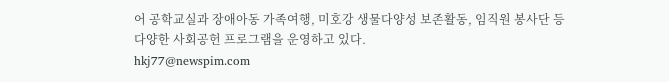어 공학교실과 장애아동 가족여행, 미호강 생물다양성 보존활동, 임직원 봉사단 등 다양한 사회공헌 프로그램을 운영하고 있다.
hkj77@newspim.com